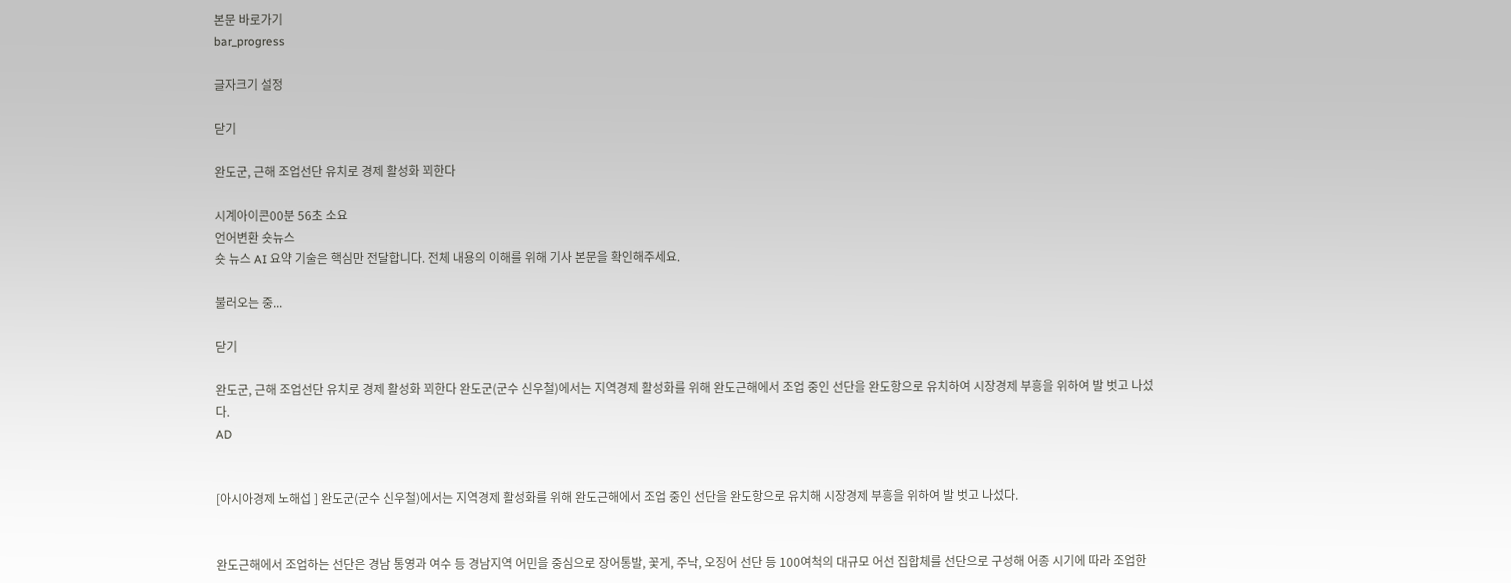본문 바로가기
bar_progress

글자크기 설정

닫기

완도군, 근해 조업선단 유치로 경제 활성화 꾀한다

시계아이콘00분 56초 소요
언어변환 숏뉴스
숏 뉴스 AI 요약 기술은 핵심만 전달합니다. 전체 내용의 이해를 위해 기사 본문을 확인해주세요.

불러오는 중...

닫기

완도군, 근해 조업선단 유치로 경제 활성화 꾀한다 완도군(군수 신우철)에서는 지역경제 활성화를 위해 완도근해에서 조업 중인 선단을 완도항으로 유치하여 시장경제 부흥을 위하여 발 벗고 나섰다.
AD


[아시아경제 노해섭 ] 완도군(군수 신우철)에서는 지역경제 활성화를 위해 완도근해에서 조업 중인 선단을 완도항으로 유치해 시장경제 부흥을 위하여 발 벗고 나섰다.


완도근해에서 조업하는 선단은 경남 통영과 여수 등 경남지역 어민을 중심으로 장어통발, 꽃게, 주낙, 오징어 선단 등 100여척의 대규모 어선 집합체를 선단으로 구성해 어종 시기에 따라 조업한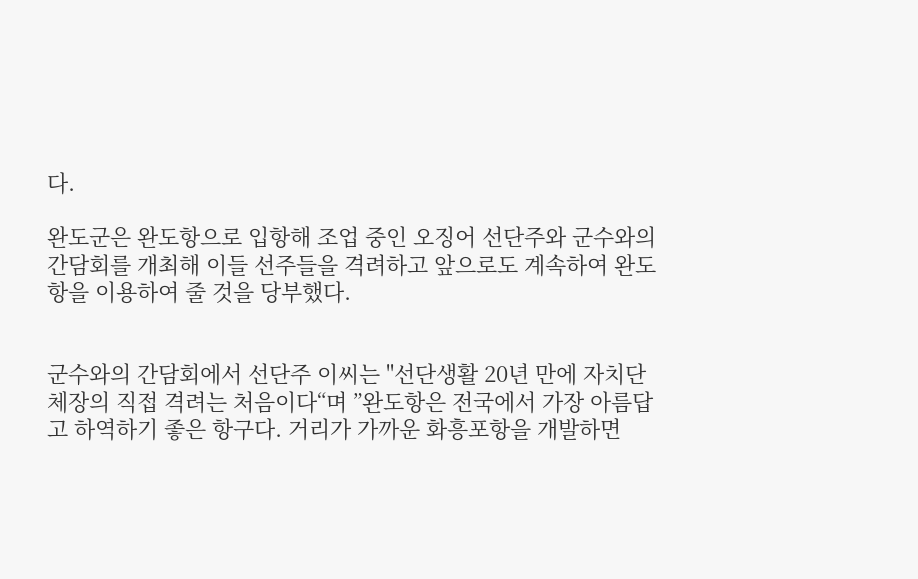다.

완도군은 완도항으로 입항해 조업 중인 오징어 선단주와 군수와의 간담회를 개최해 이들 선주들을 격려하고 앞으로도 계속하여 완도항을 이용하여 줄 것을 당부했다.


군수와의 간담회에서 선단주 이씨는 "선단생활 20년 만에 자치단체장의 직접 격려는 처음이다“며 ”완도항은 전국에서 가장 아름답고 하역하기 좋은 항구다. 거리가 가까운 화흥포항을 개발하면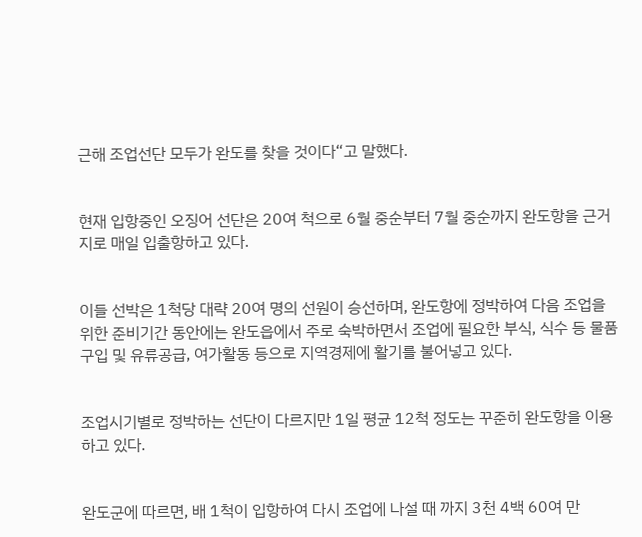근해 조업선단 모두가 완도를 찾을 것이다“고 말했다.


현재 입항중인 오징어 선단은 20여 척으로 6월 중순부터 7월 중순까지 완도항을 근거지로 매일 입출항하고 있다.


이들 선박은 1척당 대략 20여 명의 선원이 승선하며, 완도항에 정박하여 다음 조업을 위한 준비기간 동안에는 완도읍에서 주로 숙박하면서 조업에 필요한 부식, 식수 등 물품구입 및 유류공급, 여가활동 등으로 지역경제에 활기를 불어넣고 있다.


조업시기별로 정박하는 선단이 다르지만 1일 평균 12척 정도는 꾸준히 완도항을 이용하고 있다.


완도군에 따르면, 배 1척이 입항하여 다시 조업에 나설 때 까지 3천 4백 60여 만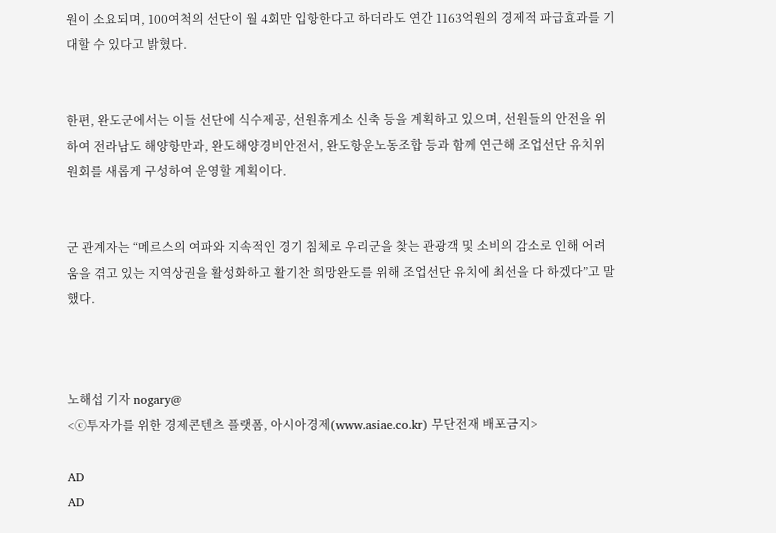원이 소요되며, 100여척의 선단이 월 4회만 입항한다고 하더라도 연간 1163억원의 경제적 파급효과를 기대할 수 있다고 밝혔다.


한편, 완도군에서는 이들 선단에 식수제공, 선원휴게소 신축 등을 계획하고 있으며, 선원들의 안전을 위하여 전라남도 해양항만과, 완도해양경비안전서, 완도항운노동조합 등과 함께 연근해 조업선단 유치위원회를 새롭게 구성하여 운영할 계획이다.


군 관계자는 “메르스의 여파와 지속적인 경기 침체로 우리군을 찾는 관광객 및 소비의 감소로 인해 어려움을 겪고 있는 지역상권을 활성화하고 활기찬 희망완도를 위해 조업선단 유치에 최선을 다 하겠다”고 말했다.



노해섭 기자 nogary@
<ⓒ투자가를 위한 경제콘텐츠 플랫폼, 아시아경제(www.asiae.co.kr) 무단전재 배포금지>

AD
AD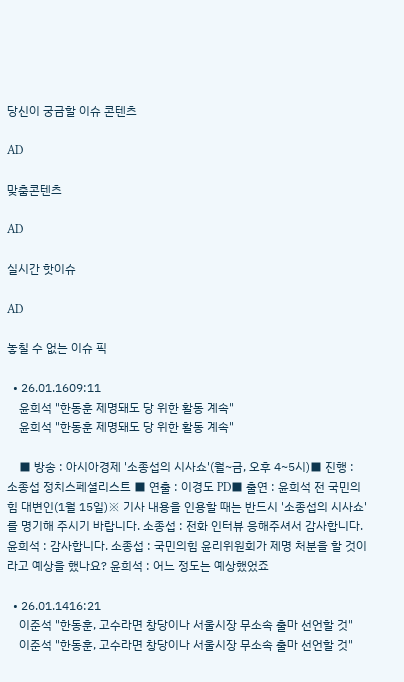당신이 궁금할 이슈 콘텐츠

AD

맞춤콘텐츠

AD

실시간 핫이슈

AD

놓칠 수 없는 이슈 픽

  • 26.01.1609:11
    윤희석 "한동훈 제명돼도 당 위한 활동 계속"
    윤희석 "한동훈 제명돼도 당 위한 활동 계속"

    ■ 방송 : 아시아경제 '소종섭의 시사쇼'(월~금, 오후 4~5시)■ 진행 : 소종섭 정치스페셜리스트 ■ 연출 : 이경도 PD■ 출연 : 윤희석 전 국민의힘 대변인(1월 15일)※ 기사 내용을 인용할 때는 반드시 '소종섭의 시사쇼'를 명기해 주시기 바랍니다. 소종섭 : 전화 인터뷰 응해주셔서 감사합니다. 윤희석 : 감사합니다. 소종섭 : 국민의힘 윤리위원회가 제명 처분을 할 것이라고 예상을 했나요? 윤희석 : 어느 정도는 예상했었죠

  • 26.01.1416:21
    이준석 "한동훈, 고수라면 창당이나 서울시장 무소속 출마 선언할 것"
    이준석 "한동훈, 고수라면 창당이나 서울시장 무소속 출마 선언할 것"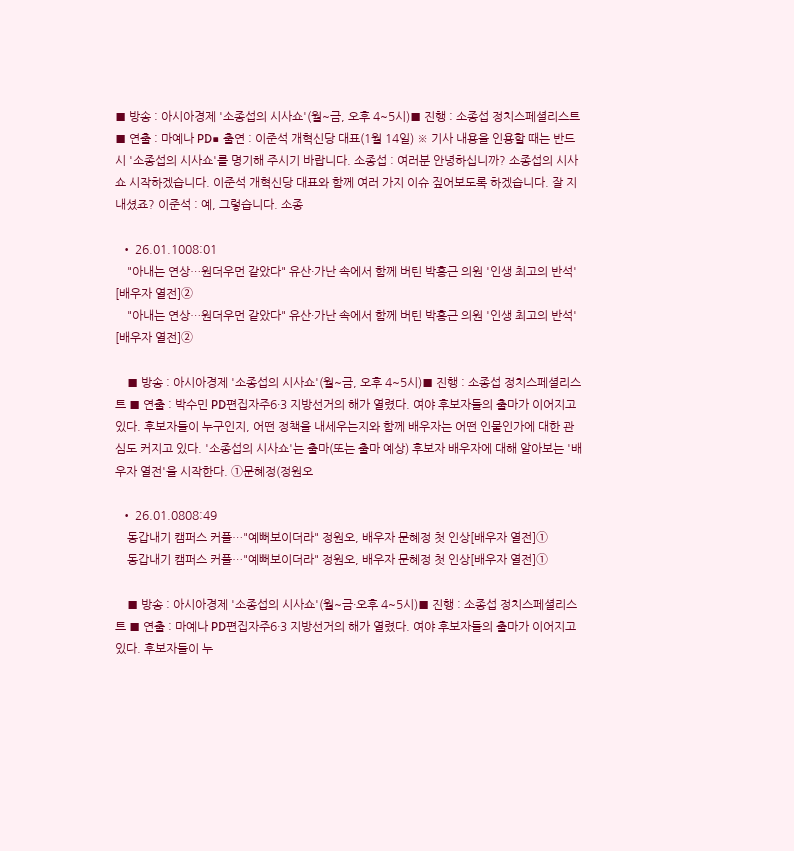■ 방송 : 아시아경제 '소종섭의 시사쇼'(월~금, 오후 4~5시)■ 진행 : 소종섭 정치스페셜리스트 ■ 연출 : 마예나 PD■ 출연 : 이준석 개혁신당 대표(1월 14일) ※ 기사 내용을 인용할 때는 반드시 '소종섭의 시사쇼'를 명기해 주시기 바랍니다. 소종섭 : 여러분 안녕하십니까? 소종섭의 시사쇼 시작하겠습니다. 이준석 개혁신당 대표와 함께 여러 가지 이슈 짚어보도록 하겠습니다. 잘 지내셨죠? 이준석 : 예, 그렇습니다. 소종

  • 26.01.1008:01
    "아내는 연상…원더우먼 같았다" 유산·가난 속에서 함께 버틴 박홍근 의원 '인생 최고의 반석' [배우자 열전]②
    "아내는 연상…원더우먼 같았다" 유산·가난 속에서 함께 버틴 박홍근 의원 '인생 최고의 반석' [배우자 열전]②

    ■ 방송 : 아시아경제 '소종섭의 시사쇼'(월~금, 오후 4~5시)■ 진행 : 소종섭 정치스페셜리스트 ■ 연출 : 박수민 PD편집자주6·3 지방선거의 해가 열렸다. 여야 후보자들의 출마가 이어지고 있다. 후보자들이 누구인지, 어떤 정책을 내세우는지와 함께 배우자는 어떤 인물인가에 대한 관심도 커지고 있다. '소종섭의 시사쇼'는 출마(또는 출마 예상) 후보자 배우자에 대해 알아보는 '배우자 열전'을 시작한다. ①문혜정(정원오

  • 26.01.0808:49
    동갑내기 캠퍼스 커플…"예뻐보이더라" 정원오, 배우자 문혜정 첫 인상[배우자 열전]①
    동갑내기 캠퍼스 커플…"예뻐보이더라" 정원오, 배우자 문혜정 첫 인상[배우자 열전]①

    ■ 방송 : 아시아경제 '소종섭의 시사쇼'(월~금·오후 4~5시)■ 진행 : 소종섭 정치스페셜리스트 ■ 연출 : 마예나 PD편집자주6·3 지방선거의 해가 열렸다. 여야 후보자들의 출마가 이어지고 있다. 후보자들이 누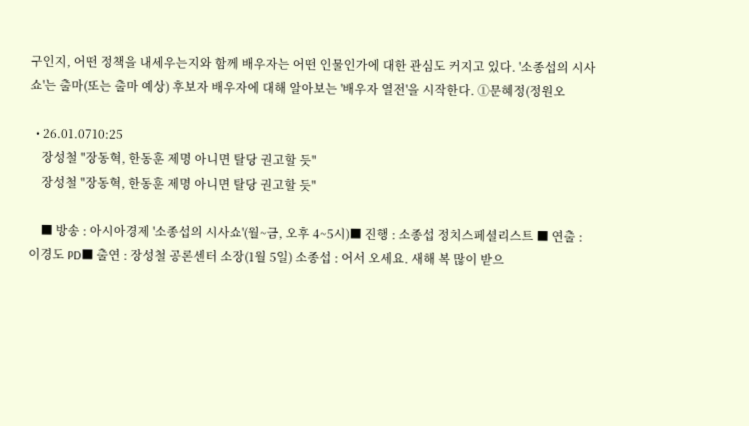구인지, 어떤 정책을 내세우는지와 함께 배우자는 어떤 인물인가에 대한 관심도 커지고 있다. '소종섭의 시사쇼'는 출마(또는 출마 예상) 후보자 배우자에 대해 알아보는 '배우자 열전'을 시작한다. ①문혜정(정원오

  • 26.01.0710:25
    장성철 "장동혁, 한동훈 제명 아니면 탈당 권고할 듯"
    장성철 "장동혁, 한동훈 제명 아니면 탈당 권고할 듯"

    ■ 방송 : 아시아경제 '소종섭의 시사쇼'(월~금, 오후 4~5시)■ 진행 : 소종섭 정치스페셜리스트 ■ 연출 : 이경도 PD■ 출연 : 장성철 공론센터 소장(1월 5일) 소종섭 : 어서 오세요. 새해 복 많이 받으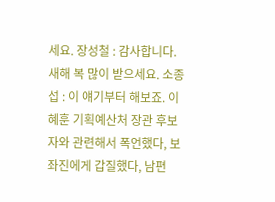세요. 장성철 : 감사합니다. 새해 복 많이 받으세요. 소종섭 : 이 얘기부터 해보죠. 이혜훈 기획예산처 장관 후보자와 관련해서 폭언했다, 보좌진에게 갑질했다, 남편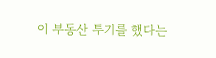이 부동산 투기를 했다는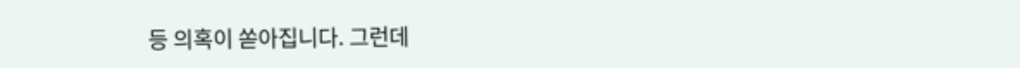등 의혹이 쏟아집니다. 그런데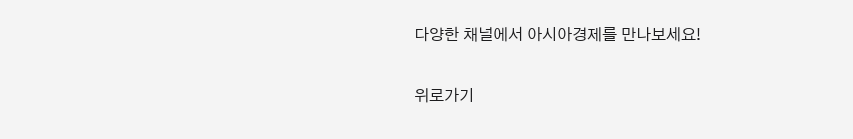다양한 채널에서 아시아경제를 만나보세요!

위로가기